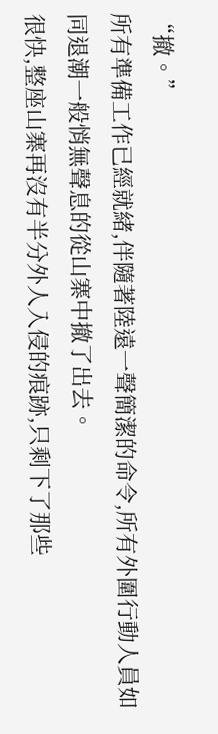“撤。”
所有準備工作已經就緒,伴隨著陸遠一聲簡潔的命令,所有外圍行動人員如同退潮一般悄無聲息的從山寨中撤了出去。
很快,整座山寨再沒有半分外人入侵的痕跡,只剩下了那些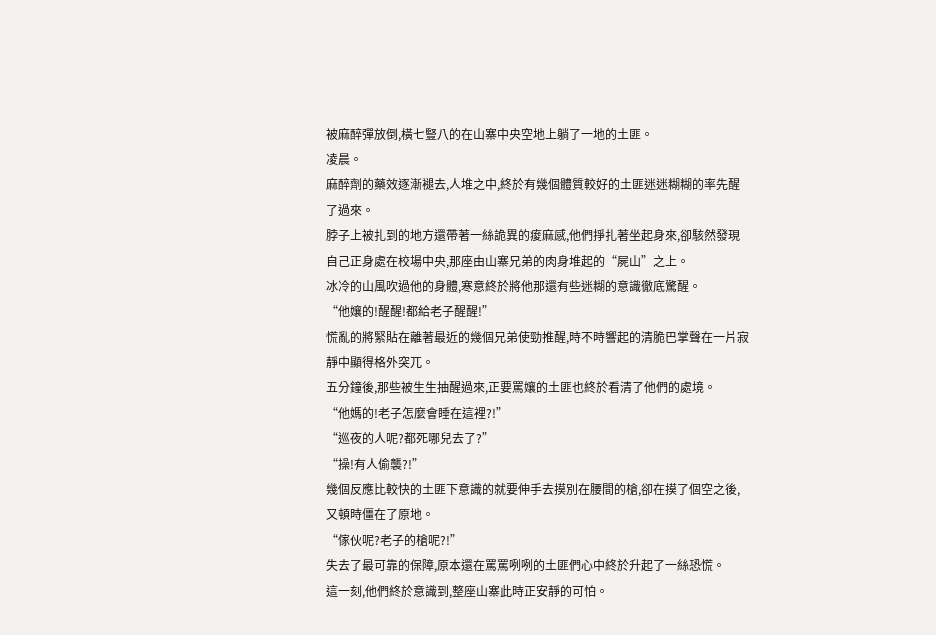被麻醉彈放倒,橫七豎八的在山寨中央空地上躺了一地的土匪。
凌晨。
麻醉劑的藥效逐漸褪去,人堆之中,終於有幾個體質較好的土匪迷迷糊糊的率先醒了過來。
脖子上被扎到的地方還帶著一絲詭異的痠麻感,他們掙扎著坐起身來,卻駭然發現自己正身處在校場中央,那座由山寨兄弟的肉身堆起的“屍山”之上。
冰冷的山風吹過他的身體,寒意終於將他那還有些迷糊的意識徹底驚醒。
“他孃的!醒醒!都給老子醒醒!”
慌亂的將緊貼在離著最近的幾個兄弟使勁推醒,時不時響起的清脆巴掌聲在一片寂靜中顯得格外突兀。
五分鐘後,那些被生生抽醒過來,正要罵孃的土匪也終於看清了他們的處境。
“他媽的!老子怎麼會睡在這裡?!”
“巡夜的人呢?都死哪兒去了?”
“操!有人偷襲?!”
幾個反應比較快的土匪下意識的就要伸手去摸別在腰間的槍,卻在摸了個空之後,又頓時僵在了原地。
“傢伙呢?老子的槍呢?!”
失去了最可靠的保障,原本還在罵罵咧咧的土匪們心中終於升起了一絲恐慌。
這一刻,他們終於意識到,整座山寨此時正安靜的可怕。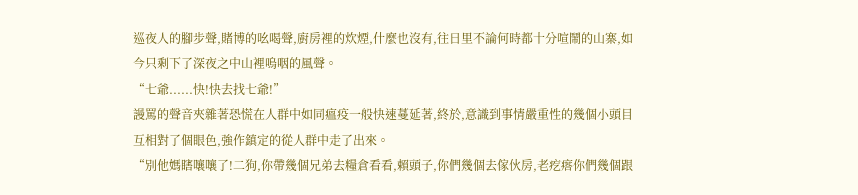巡夜人的腳步聲,賭博的吆喝聲,廚房裡的炊煙,什麼也沒有,往日里不論何時都十分喧鬧的山寨,如今只剩下了深夜之中山裡嗚咽的風聲。
“七爺......快!快去找七爺!”
謾罵的聲音夾雜著恐慌在人群中如同瘟疫一般快速蔓延著,終於,意識到事情嚴重性的幾個小頭目互相對了個眼色,強作鎮定的從人群中走了出來。
“別他媽瞎嚷嚷了!二狗,你帶幾個兄弟去糧倉看看,賴頭子,你們幾個去傢伙房,老疙瘩你們幾個跟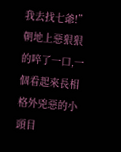我去找七爺!”
朝地上惡狠狠的啐了一口,一個看起來長相格外兇惡的小頭目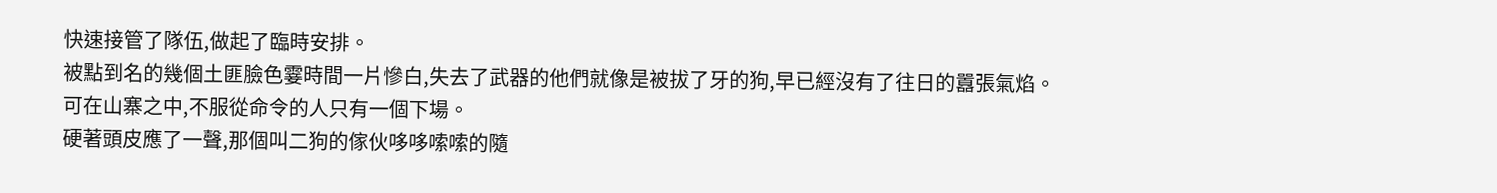快速接管了隊伍,做起了臨時安排。
被點到名的幾個土匪臉色霎時間一片慘白,失去了武器的他們就像是被拔了牙的狗,早已經沒有了往日的囂張氣焰。
可在山寨之中,不服從命令的人只有一個下場。
硬著頭皮應了一聲,那個叫二狗的傢伙哆哆嗦嗦的隨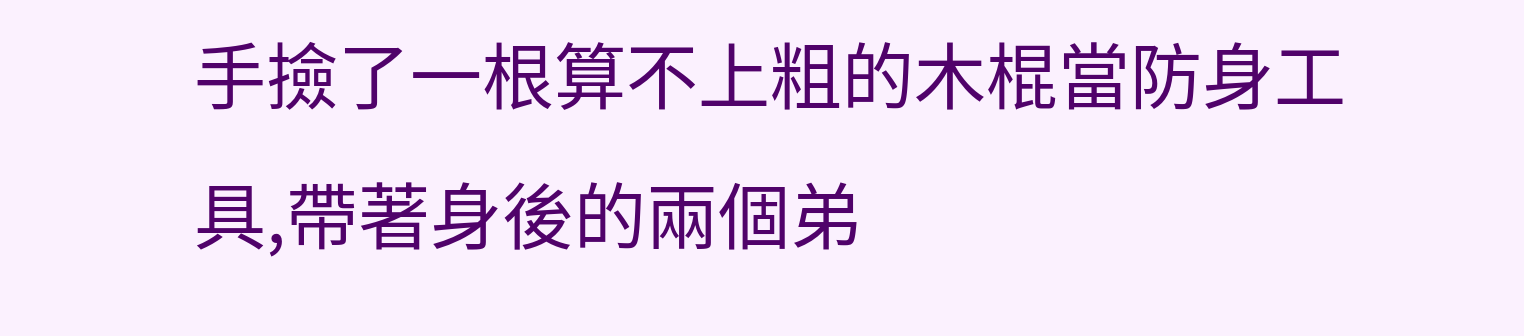手撿了一根算不上粗的木棍當防身工具,帶著身後的兩個弟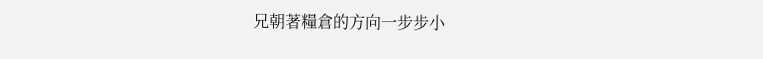兄朝著糧倉的方向一步步小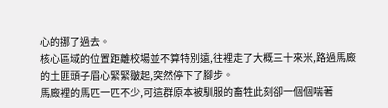心的挪了過去。
核心區域的位置距離校場並不算特別遠,往裡走了大概三十來米,路過馬廄的土匪頭子眉心緊緊皺起,突然停下了腳步。
馬廄裡的馬匹一匹不少,可這群原本被馴服的畜牲此刻卻一個個喘著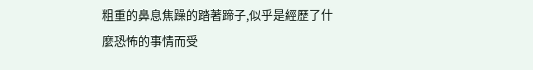粗重的鼻息焦躁的踏著蹄子,似乎是經歷了什麼恐怖的事情而受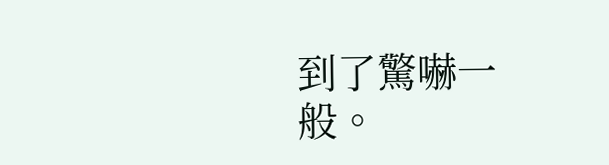到了驚嚇一般。